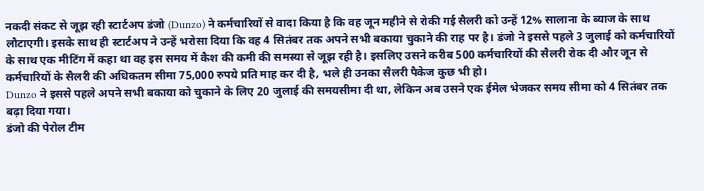नकदी संकट से जूझ रही स्टार्टअप डंजो (Dunzo) ने कर्मचारियों से वादा किया है कि वह जून महीने से रोकी गई सैलरी को उन्हें 12% सालाना के ब्याज के साथ लौटाएगी। इसके साथ ही स्टार्टअप ने उन्हें भरोसा दिया कि वह 4 सितंबर तक अपने सभी बकाया चुकाने की राह पर है। डंजो ने इससे पहले 3 जुलाई को कर्मचारियों के साथ एक मीटिंग में कहा था वह इस समय में कैश की कमी की समस्या से जूझ रही है। इसलिए उसने करीब 500 कर्मचारियों की सैलरी रोक दी और जून से कर्मचारियों के सैलरी की अधिकतम सीमा 75,000 रुपये प्रति माह कर दी है, भले ही उनका सैलरी पैकेज कुछ भी हो।
Dunzo ने इससे पहले अपने सभी बकाया को चुकाने के लिए 20 जुलाई की समयसीमा दी था, लेकिन अब उसने एक ईमेल भेजकर समय सीमा को 4 सितंबर तक बढ़ा दिया गया।
डंजो की पेरोल टीम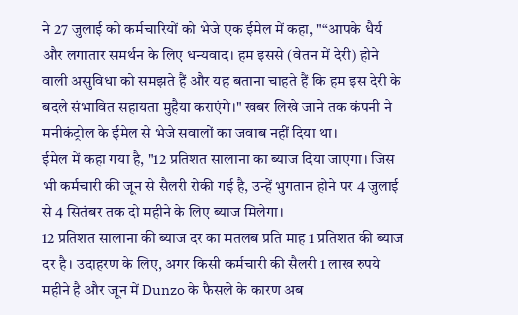ने 27 जुलाई को कर्मचारियों को भेजे एक ईमेल में कहा, "“आपके धैर्य और लगातार समर्थन के लिए धन्यवाद। हम इससे (वेतन में देरी) होने वाली असुविधा को समझते हैं और यह बताना चाहते हैं कि हम इस देरी के बदले संभावित सहायता मुहैया कराएंगे।" खबर लिखे जाने तक कंपनी ने मनीकंट्रोल के ईमेल से भेजे सवालों का जवाब नहीं दिया था।
ईमेल में कहा गया है, "12 प्रतिशत सालाना का ब्याज दिया जाएगा। जिस भी कर्मचारी की जून से सैलरी रोकी गई है, उन्हें भुगतान होने पर 4 जुलाई से 4 सितंबर तक दो महीने के लिए ब्याज मिलेगा।
12 प्रतिशत सालाना की ब्याज दर का मतलब प्रति माह 1 प्रतिशत की ब्याज दर है। उदाहरण के लिए, अगर किसी कर्मचारी की सैलरी 1 लाख रुपये महीने है और जून में Dunzo के फैसले के कारण अब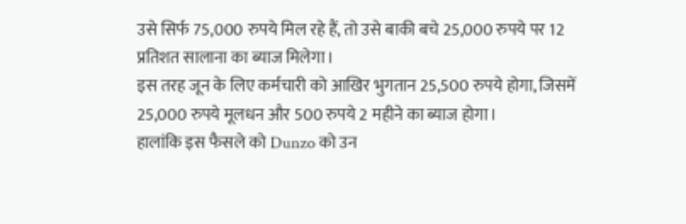उसे सिर्फ 75,000 रुपये मिल रहे हैं, तो उसे बाकी बचे 25,000 रुपये पर 12 प्रतिशत सालाना का ब्याज मिलेगा।
इस तरह जून के लिए कर्मचारी को आखिर भुगतान 25,500 रुपये होगा, जिसमें 25,000 रुपये मूलधन और 500 रुपये 2 महीने का ब्याज होगा।
हालांकि इस फैसले को Dunzo को उन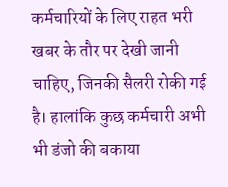कर्मचारियों के लिए राहत भरी खबर के तौर पर देखी जानी चाहिए, जिनकी सैलरी रोकी गई है। हालांकि कुछ कर्मचारी अभी भी डंजो की बकाया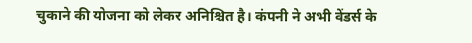चुकाने की योजना को लेकर अनिश्चित है। कंपनी ने अभी वेंडर्स के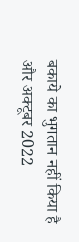बकाये का भुगतान नहीं किया है और अक्टूबर 2022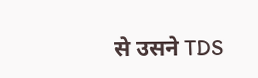से उसने TDS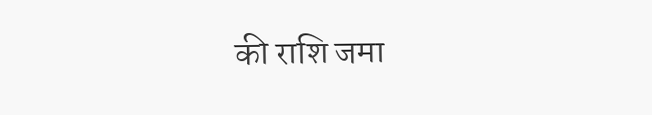की राशि जमा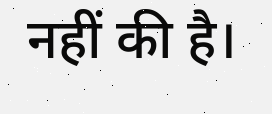नहीं की है।